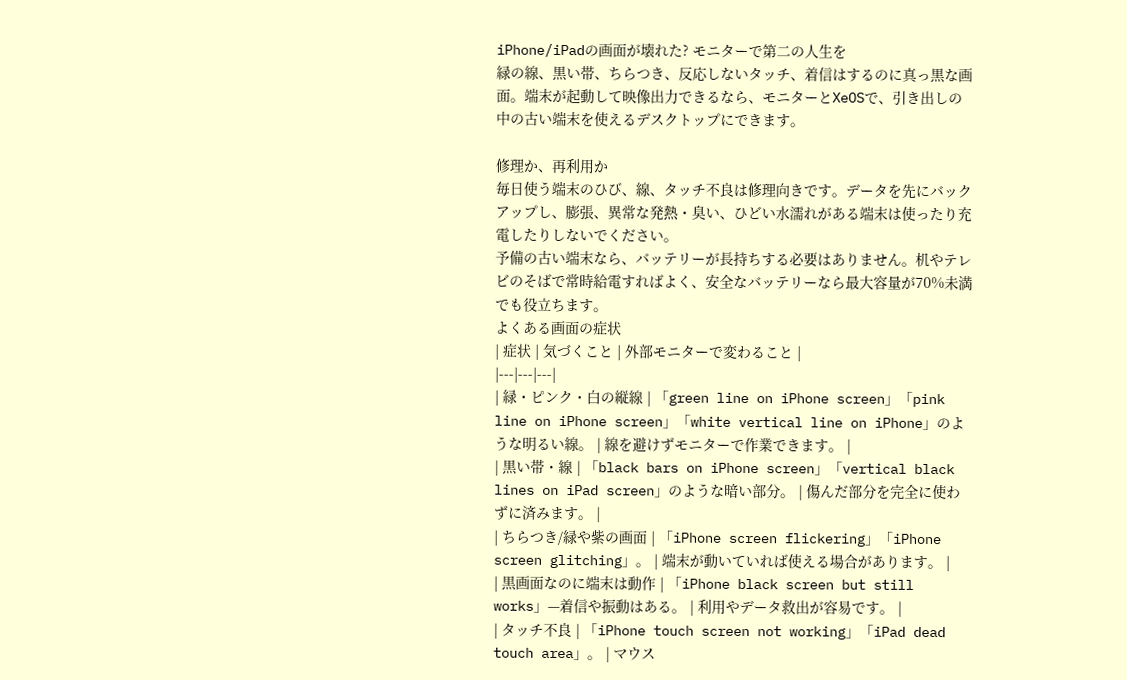iPhone/iPadの画面が壊れた? モニターで第二の人生を
緑の線、黒い帯、ちらつき、反応しないタッチ、着信はするのに真っ黒な画面。端末が起動して映像出力できるなら、モニターとXeOSで、引き出しの中の古い端末を使えるデスクトップにできます。

修理か、再利用か
毎日使う端末のひび、線、タッチ不良は修理向きです。データを先にバックアップし、膨張、異常な発熱・臭い、ひどい水濡れがある端末は使ったり充電したりしないでください。
予備の古い端末なら、バッテリーが長持ちする必要はありません。机やテレビのそばで常時給電すればよく、安全なバッテリーなら最大容量が70%未満でも役立ちます。
よくある画面の症状
| 症状 | 気づくこと | 外部モニターで変わること |
|---|---|---|
| 緑・ピンク・白の縦線 | 「green line on iPhone screen」「pink line on iPhone screen」「white vertical line on iPhone」のような明るい線。 | 線を避けずモニターで作業できます。 |
| 黒い帯・線 | 「black bars on iPhone screen」「vertical black lines on iPad screen」のような暗い部分。 | 傷んだ部分を完全に使わずに済みます。 |
| ちらつき/緑や紫の画面 | 「iPhone screen flickering」「iPhone screen glitching」。 | 端末が動いていれば使える場合があります。 |
| 黒画面なのに端末は動作 | 「iPhone black screen but still works」—着信や振動はある。 | 利用やデータ救出が容易です。 |
| タッチ不良 | 「iPhone touch screen not working」「iPad dead touch area」。 | マウス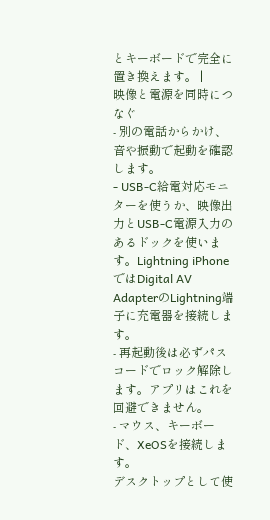とキーボードで完全に置き換えます。 |
映像と電源を同時につなぐ
- 別の電話からかけ、音や振動で起動を確認します。
- USB-C給電対応モニターを使うか、映像出力とUSB-C電源入力のあるドックを使います。Lightning iPhoneではDigital AV AdapterのLightning端子に充電器を接続します。
- 再起動後は必ずパスコードでロック解除します。アプリはこれを回避できません。
- マウス、キーボード、XeOSを接続します。
デスクトップとして使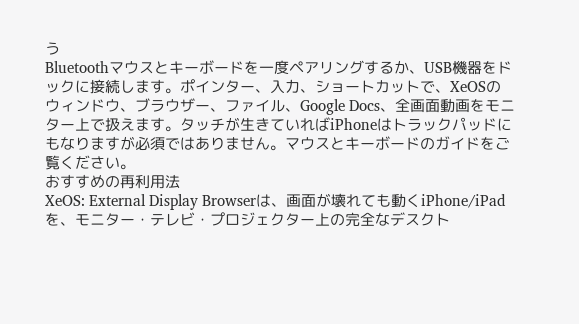う
Bluetoothマウスとキーボードを一度ペアリングするか、USB機器をドックに接続します。ポインター、入力、ショートカットで、XeOSのウィンドウ、ブラウザー、ファイル、Google Docs、全画面動画をモニター上で扱えます。タッチが生きていればiPhoneはトラックパッドにもなりますが必須ではありません。マウスとキーボードのガイドをご覧ください。
おすすめの再利用法
XeOS: External Display Browserは、画面が壊れても動くiPhone/iPadを、モニター・テレビ・プロジェクター上の完全なデスクト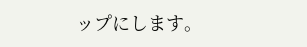ップにします。